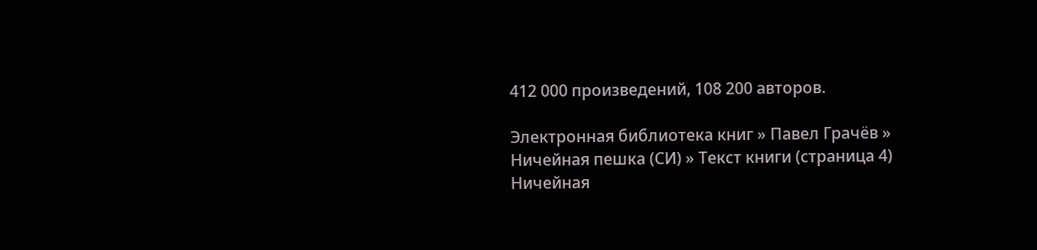412 000 произведений, 108 200 авторов.

Электронная библиотека книг » Павел Грачёв » Ничейная пешка (СИ) » Текст книги (страница 4)
Ничейная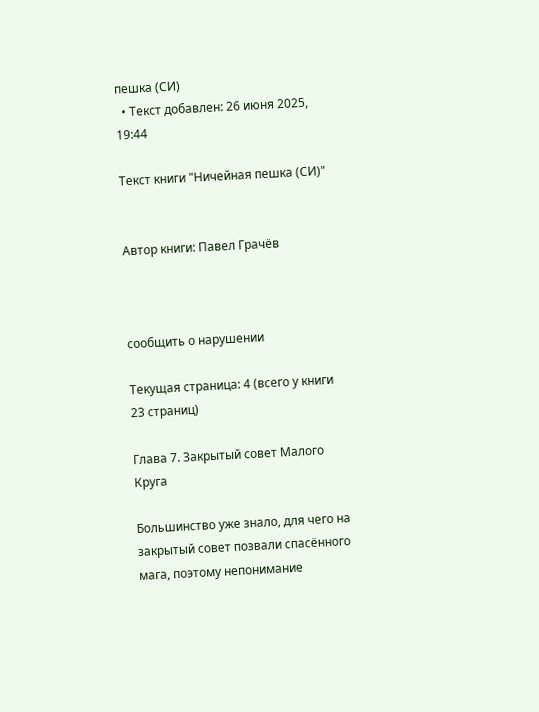пешка (СИ)
  • Текст добавлен: 26 июня 2025, 19:44

Текст книги "Ничейная пешка (СИ)"


Автор книги: Павел Грачёв



сообщить о нарушении

Текущая страница: 4 (всего у книги 23 страниц)

Глава 7. Закрытый совет Малого Круга

Большинство уже знало, для чего на закрытый совет позвали спасённого мага, поэтому непонимание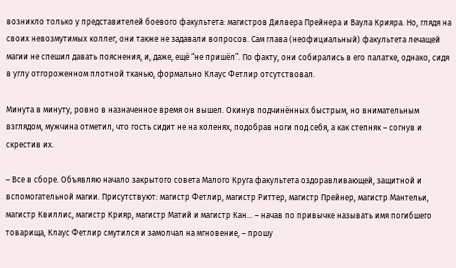возникло только у представителей боевого факультета: магистров Дилвера Прейнера и Ваула Крияра. Но, глядя на своих невозмутимых коллег, они также не задавали вопросов. Сам глава (неофициальный) факультета лечащей магии не спешил давать пояснения, и, даже, ещё “не пришёл”. По факту, они собирались в его палатке, однако, сидя в углу отгороженном плотной тканью, формально Клаус Фетлир отсутствовал.

Минута в минуту, ровно в назначенное время он вышел. Окинув подчинённых быстрым, но внимательным взглядом, мужчина отметил, что гость сидит не на коленях, подобрав ноги под себя, а как степняк – согнув и скрестив их.

– Все в сборе. Объявляю начало закрытого совета Малого Круга факультета оздоравливающей, защитной и вспомогательной магии. Присутствуют: магистр Фетлир, магистр Риттер, магистр Прейнер, магистр Мантельи, магистр Квиллис, магистр Крияр, магистр Матий и магистр Кан… – начав по привычке называть имя погибшего товарища, Клаус Фетлир смутился и замолчал на мгновение, – прошу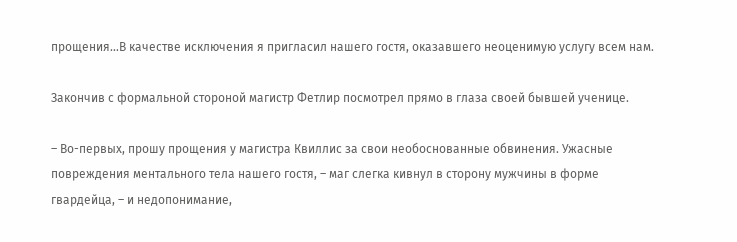прощения…В качестве исключения я пригласил нашего гостя, оказавшего неоценимую услугу всем нам.

Закончив с формальной стороной магистр Фетлир посмотрел прямо в глаза своей бывшей ученице.

– Во-первых, прошу прощения у магистра Квиллис за свои необоснованные обвинения. Ужасные повреждения ментального тела нашего гостя, – маг слегка кивнул в сторону мужчины в форме гвардейца, – и недопонимание,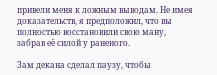привели меня к ложным выводам. Не имея доказательств, я предположил, что вы полностью восстановили свою ману, забрав её силой у раненого.

Зам декана сделал паузу, чтобы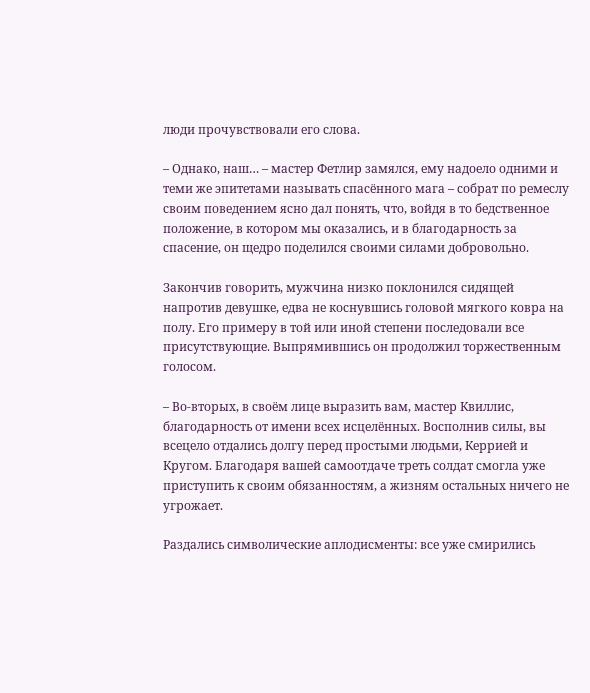люди прочувствовали его слова.

– Однако, наш… – мастер Фетлир замялся, ему надоело одними и теми же эпитетами называть спасённого мага – собрат по ремеслу своим поведением ясно дал понять, что, войдя в то бедственное положение, в котором мы оказались, и в благодарность за спасение, он щедро поделился своими силами добровольно.

Закончив говорить, мужчина низко поклонился сидящей напротив девушке, едва не коснувшись головой мягкого ковра на полу. Его примеру в той или иной степени последовали все присутствующие. Выпрямившись он продолжил торжественным голосом.

– Во-вторых, в своём лице выразить вам, мастер Квиллис, благодарность от имени всех исцелённых. Восполнив силы, вы всецело отдались долгу перед простыми людьми, Керрией и Кругом. Благодаря вашей самоотдаче треть солдат смогла уже приступить к своим обязанностям, а жизням остальных ничего не угрожает.

Раздались символические аплодисменты: все уже смирились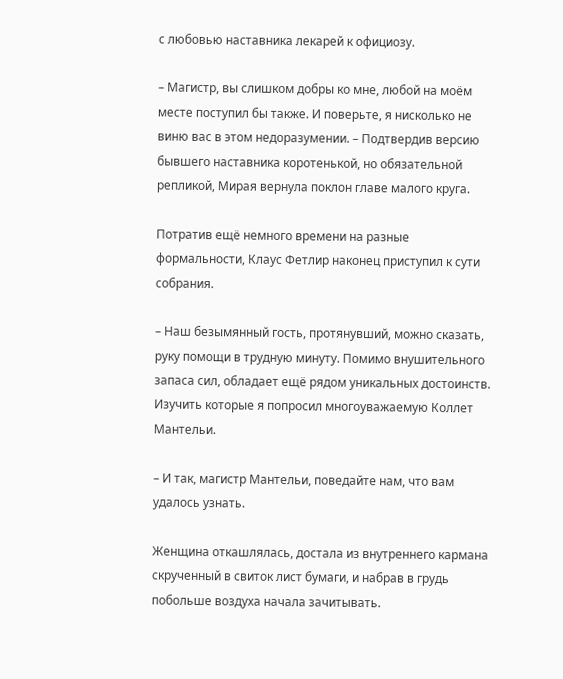с любовью наставника лекарей к официозу.

– Магистр, вы слишком добры ко мне, любой на моём месте поступил бы также. И поверьте, я нисколько не виню вас в этом недоразумении. – Подтвердив версию бывшего наставника коротенькой, но обязательной репликой, Мирая вернула поклон главе малого круга.

Потратив ещё немного времени на разные формальности, Клаус Фетлир наконец приступил к сути собрания.

– Наш безымянный гость, протянувший, можно сказать, руку помощи в трудную минуту. Помимо внушительного запаса сил, обладает ещё рядом уникальных достоинств. Изучить которые я попросил многоуважаемую Коллет Мантельи.

– И так, магистр Мантельи, поведайте нам, что вам удалось узнать.

Женщина откашлялась, достала из внутреннего кармана скрученный в свиток лист бумаги, и набрав в грудь побольше воздуха начала зачитывать.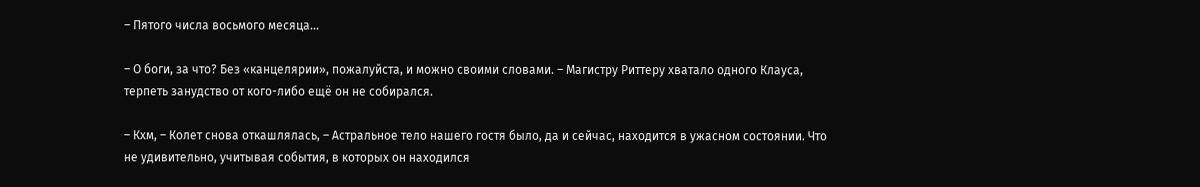– Пятого числа восьмого месяца…

– О боги, за что? Без «канцелярии», пожалуйста, и можно своими словами. – Магистру Риттеру хватало одного Клауса, терпеть занудство от кого-либо ещё он не собирался.

– Кхм, – Колет снова откашлялась, – Астральное тело нашего гостя было, да и сейчас, находится в ужасном состоянии. Что не удивительно, учитывая события, в которых он находился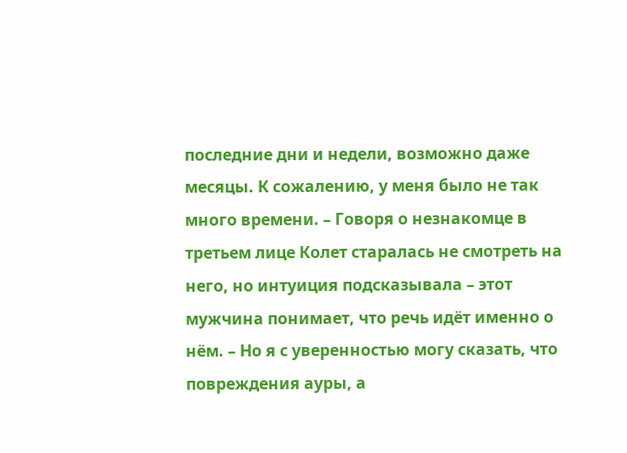последние дни и недели, возможно даже месяцы. К сожалению, у меня было не так много времени. – Говоря о незнакомце в третьем лице Колет старалась не смотреть на него, но интуиция подсказывала – этот мужчина понимает, что речь идёт именно о нём. – Но я с уверенностью могу сказать, что повреждения ауры, а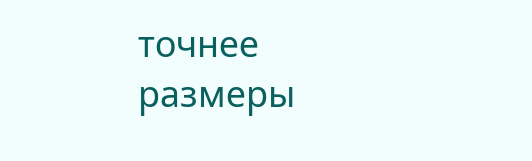точнее размеры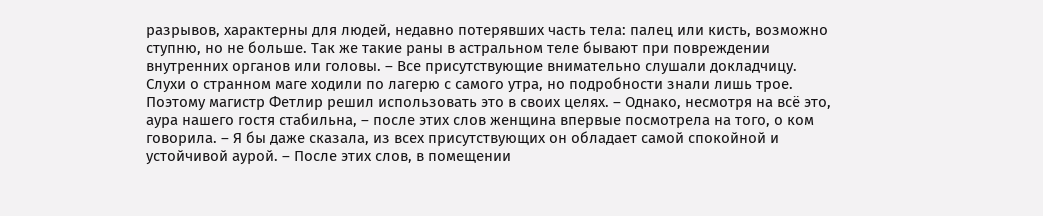разрывов, характерны для людей, недавно потерявших часть тела: палец или кисть, возможно ступню, но не больше. Так же такие раны в астральном теле бывают при повреждении внутренних органов или головы. – Все присутствующие внимательно слушали докладчицу. Слухи о странном маге ходили по лагерю с самого утра, но подробности знали лишь трое. Поэтому магистр Фетлир решил использовать это в своих целях. – Однако, несмотря на всё это, аура нашего гостя стабильна, – после этих слов женщина впервые посмотрела на того, о ком говорила. – Я бы даже сказала, из всех присутствующих он обладает самой спокойной и устойчивой аурой. – После этих слов, в помещении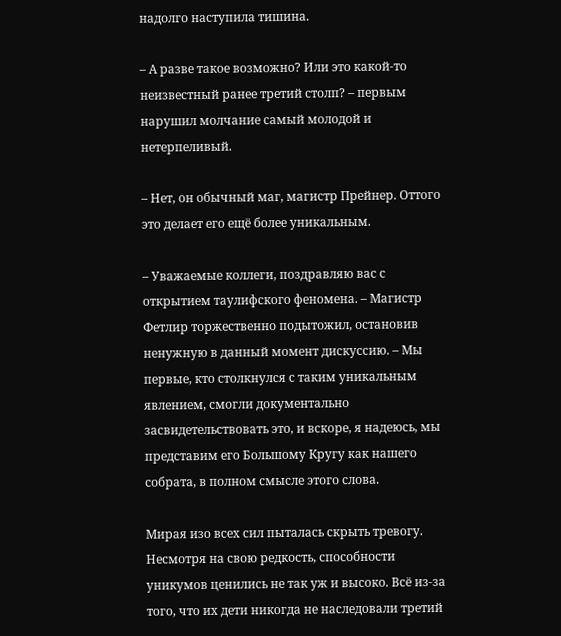надолго наступила тишина.

– А разве такое возможно? Или это какой-то неизвестный ранее третий столп? – первым нарушил молчание самый молодой и нетерпеливый.

– Нет, он обычный маг, магистр Прейнер. Оттого это делает его ещё более уникальным.

– Уважаемые коллеги, поздравляю вас с открытием таулифского феномена. – Магистр Фетлир торжественно подытожил, остановив ненужную в данный момент дискуссию. – Мы первые, кто столкнулся с таким уникальным явлением, смогли документально засвидетельствовать это, и вскоре, я надеюсь, мы представим его Большому Кругу как нашего собрата, в полном смысле этого слова.

Мирая изо всех сил пыталась скрыть тревогу. Несмотря на свою редкость, способности уникумов ценились не так уж и высоко. Всё из-за того, что их дети никогда не наследовали третий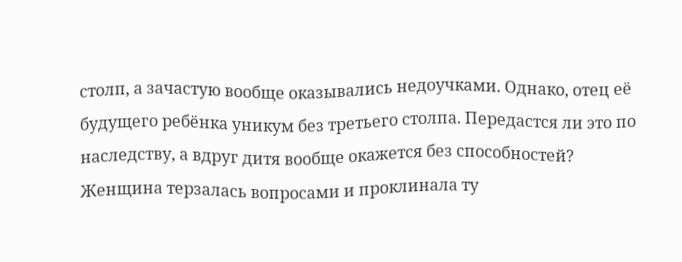столп, а зачастую вообще оказывались недоучками. Однако, отец её будущего ребёнка уникум без третьего столпа. Передастся ли это по наследству, а вдруг дитя вообще окажется без способностей? Женщина терзалась вопросами и проклинала ту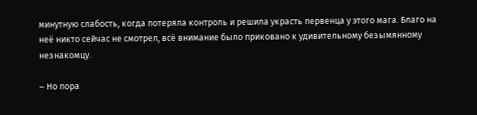минутную слабость, когда потеряла контроль и решила украсть первенца у этого мага. Благо на неё никто сейчас не смотрел, всё внимание было приковано к удивительному безымянному незнакомцу.

– Но пора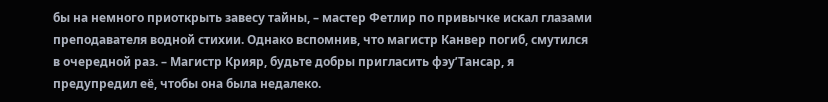бы на немного приоткрыть завесу тайны, – мастер Фетлир по привычке искал глазами преподавателя водной стихии. Однако вспомнив, что магистр Канвер погиб, смутился в очередной раз. – Магистр Крияр, будьте добры пригласить фэу’Тансар, я предупредил её, чтобы она была недалеко.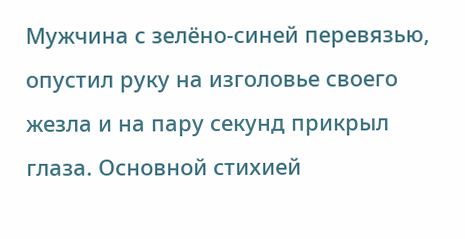Мужчина с зелёно-синей перевязью, опустил руку на изголовье своего жезла и на пару секунд прикрыл глаза. Основной стихией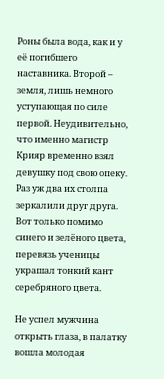Роны была вода, как и у её погибшего наставника. Второй – земля, лишь немного уступающая по силе первой. Неудивительно, что именно магистр Крияр временно взял девушку под свою опеку. Раз уж два их столпа зеркалили друг друга. Вот только помимо синего и зелёного цвета, перевязь ученицы украшал тонкий кант серебряного цвета.

Не успел мужчина открыть глаза, в палатку вошла молодая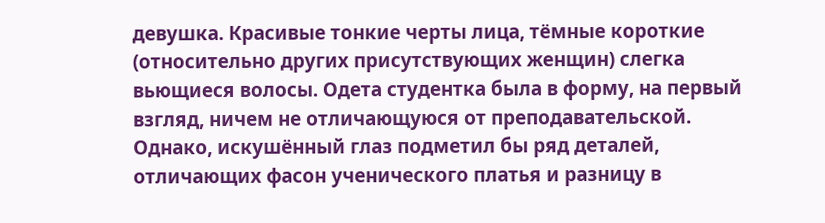девушка. Красивые тонкие черты лица, тёмные короткие (относительно других присутствующих женщин) слегка вьющиеся волосы. Одета студентка была в форму, на первый взгляд, ничем не отличающуюся от преподавательской. Однако, искушённый глаз подметил бы ряд деталей, отличающих фасон ученического платья и разницу в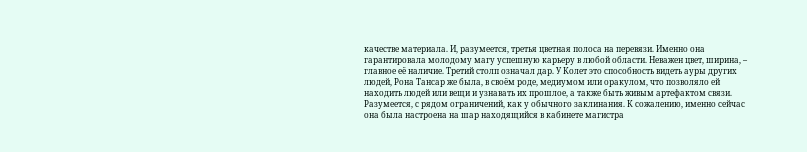качестве материала. И, разумеется, третья цветная полоса на перевязи. Именно она гарантировала молодому магу успешную карьеру в любой области. Неважен цвет, ширина, – главное её наличие. Третий столп означал дар. У Колет это способность видеть ауры других людей, Рона Тансар же была, в своём роде, медиумом или оракулом, что позволяло ей находить людей или вещи и узнавать их прошлое, а также быть живым артефактом связи. Разумеется, с рядом ограничений, как у обычного заклинания. К сожалению, именно сейчас она была настроена на шар находящийся в кабинете магистра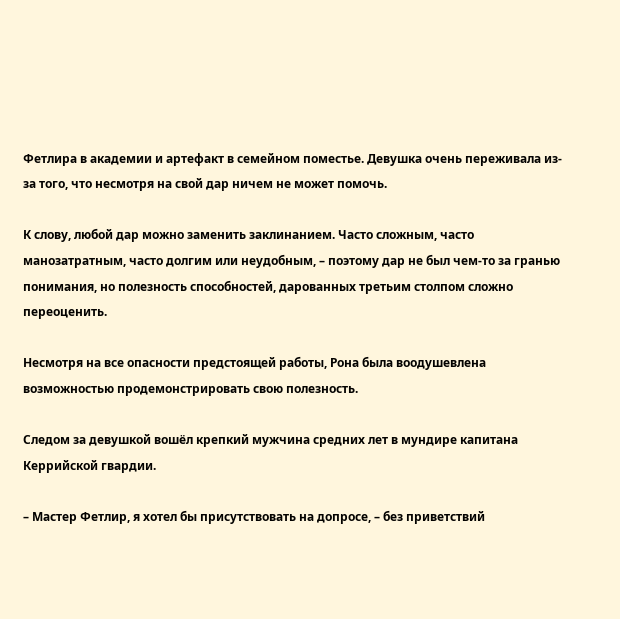Фетлира в академии и артефакт в семейном поместье. Девушка очень переживала из-за того, что несмотря на свой дар ничем не может помочь.

К слову, любой дар можно заменить заклинанием. Часто сложным, часто манозатратным, часто долгим или неудобным, – поэтому дар не был чем-то за гранью понимания, но полезность способностей, дарованных третьим столпом сложно переоценить.

Несмотря на все опасности предстоящей работы, Рона была воодушевлена возможностью продемонстрировать свою полезность.

Следом за девушкой вошёл крепкий мужчина средних лет в мундире капитана Керрийской гвардии.

– Мастер Фетлир, я хотел бы присутствовать на допросе, – без приветствий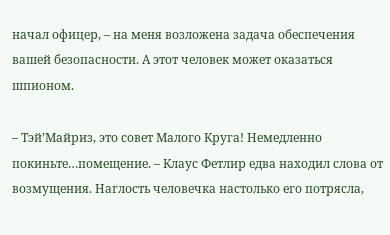начал офицер, – на меня возложена задача обеспечения вашей безопасности. А этот человек может оказаться шпионом.

– Тэй’Майриз, это совет Малого Круга! Немедленно покиньте…помещение. – Клаус Фетлир едва находил слова от возмущения. Наглость человечка настолько его потрясла,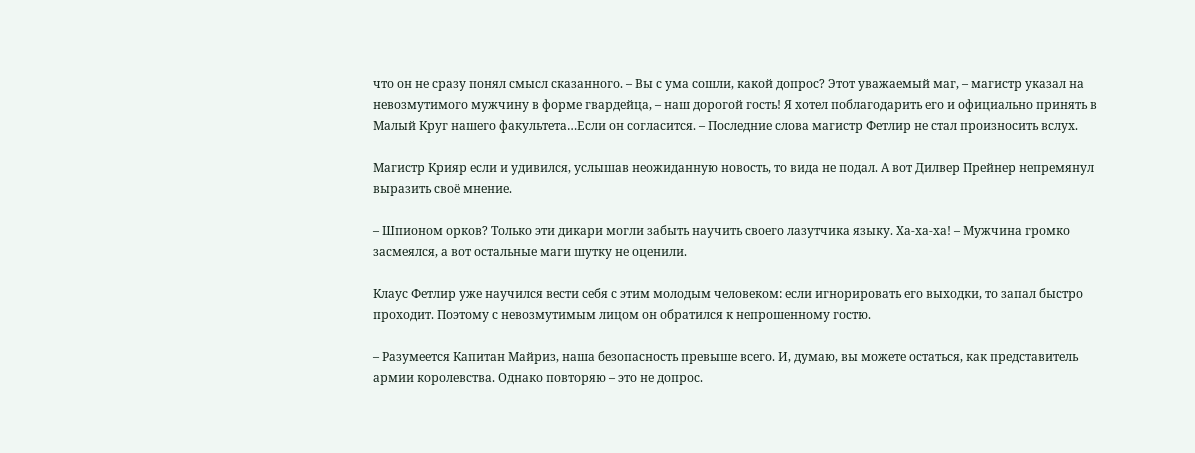что он не сразу понял смысл сказанного. – Вы с ума сошли, какой допрос? Этот уважаемый маг, – магистр указал на невозмутимого мужчину в форме гвардейца, – наш дорогой гость! Я хотел поблагодарить его и официально принять в Малый Круг нашего факультета…Если он согласится. – Последние слова магистр Фетлир не стал произносить вслух.

Магистр Крияр если и удивился, услышав неожиданную новость, то вида не подал. А вот Дилвер Прейнер непремянул выразить своё мнение.

– Шпионом орков? Только эти дикари могли забыть научить своего лазутчика языку. Ха-ха-ха! – Мужчина громко засмеялся, а вот остальные маги шутку не оценили.

Клаус Фетлир уже научился вести себя с этим молодым человеком: если игнорировать его выходки, то запал быстро проходит. Поэтому с невозмутимым лицом он обратился к непрошенному гостю.

– Разумеется Капитан Майриз, наша безопасность превыше всего. И, думаю, вы можете остаться, как представитель армии королевства. Однако повторяю – это не допрос.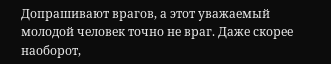Допрашивают врагов, а этот уважаемый молодой человек точно не враг. Даже скорее наоборот,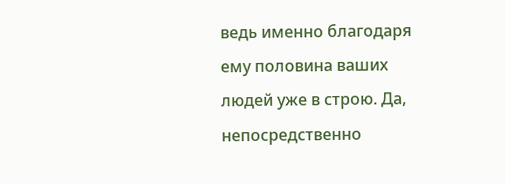ведь именно благодаря ему половина ваших людей уже в строю. Да, непосредственно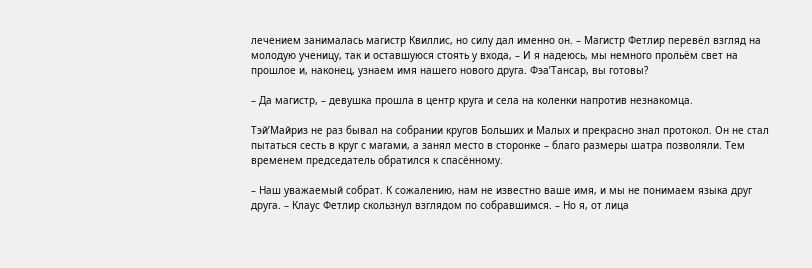лечением занималась магистр Квиллис, но силу дал именно он. – Магистр Фетлир перевёл взгляд на молодую ученицу, так и оставшуюся стоять у входа, – И я надеюсь, мы немного прольём свет на прошлое и, наконец, узнаем имя нашего нового друга. Фэа’Тансар, вы готовы?

– Да магистр, – девушка прошла в центр круга и села на коленки напротив незнакомца.

Тэй’Майриз не раз бывал на собрании кругов Больших и Малых и прекрасно знал протокол. Он не стал пытаться сесть в круг с магами, а занял место в сторонке – благо размеры шатра позволяли. Тем временем председатель обратился к спасённому.

– Наш уважаемый собрат. К сожалению, нам не известно ваше имя, и мы не понимаем языка друг друга. – Клаус Фетлир скользнул взглядом по собравшимся. – Но я, от лица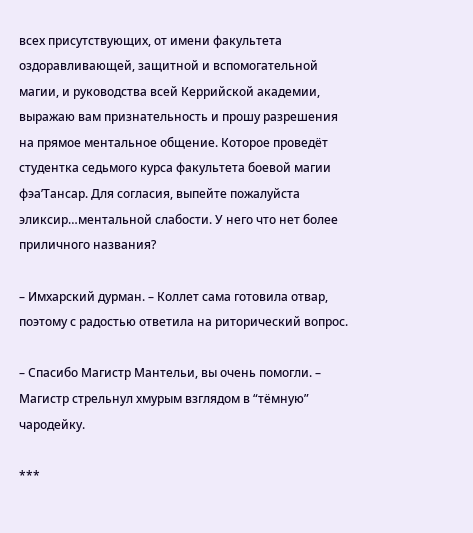всех присутствующих, от имени факультета оздоравливающей, защитной и вспомогательной магии, и руководства всей Керрийской академии, выражаю вам признательность и прошу разрешения на прямое ментальное общение. Которое проведёт студентка седьмого курса факультета боевой магии фэа’Тансар. Для согласия, выпейте пожалуйста эликсир…ментальной слабости. У него что нет более приличного названия?

– Имхарский дурман. – Коллет сама готовила отвар, поэтому с радостью ответила на риторический вопрос.

– Спасибо Магистр Мантельи, вы очень помогли. – Магистр стрельнул хмурым взглядом в “тёмную” чародейку.

***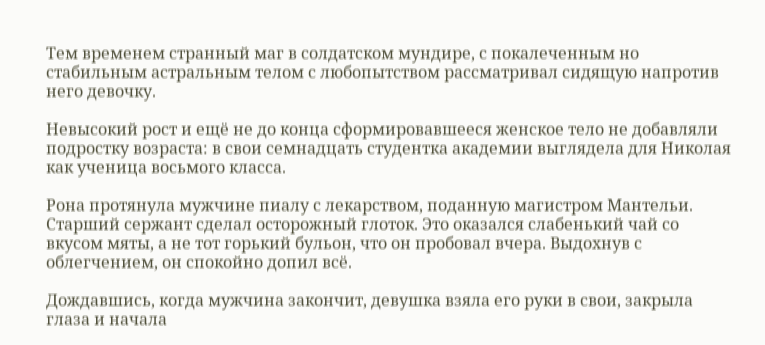Тем временем странный маг в солдатском мундире, с покалеченным но стабильным астральным телом с любопытством рассматривал сидящую напротив него девочку.

Невысокий рост и ещё не до конца сформировавшееся женское тело не добавляли подростку возраста: в свои семнадцать студентка академии выглядела для Николая как ученица восьмого класса.

Рона протянула мужчине пиалу с лекарством, поданную магистром Мантельи. Старший сержант сделал осторожный глоток. Это оказался слабенький чай со вкусом мяты, а не тот горький бульон, что он пробовал вчера. Выдохнув с облегчением, он спокойно допил всё.

Дождавшись, когда мужчина закончит, девушка взяла его руки в свои, закрыла глаза и начала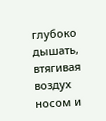глубоко дышать, втягивая воздух носом и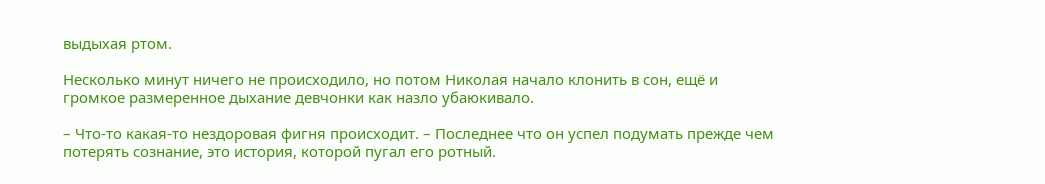выдыхая ртом.

Несколько минут ничего не происходило, но потом Николая начало клонить в сон, ещё и громкое размеренное дыхание девчонки как назло убаюкивало.

– Что-то какая-то нездоровая фигня происходит. – Последнее что он успел подумать прежде чем потерять сознание, это история, которой пугал его ротный.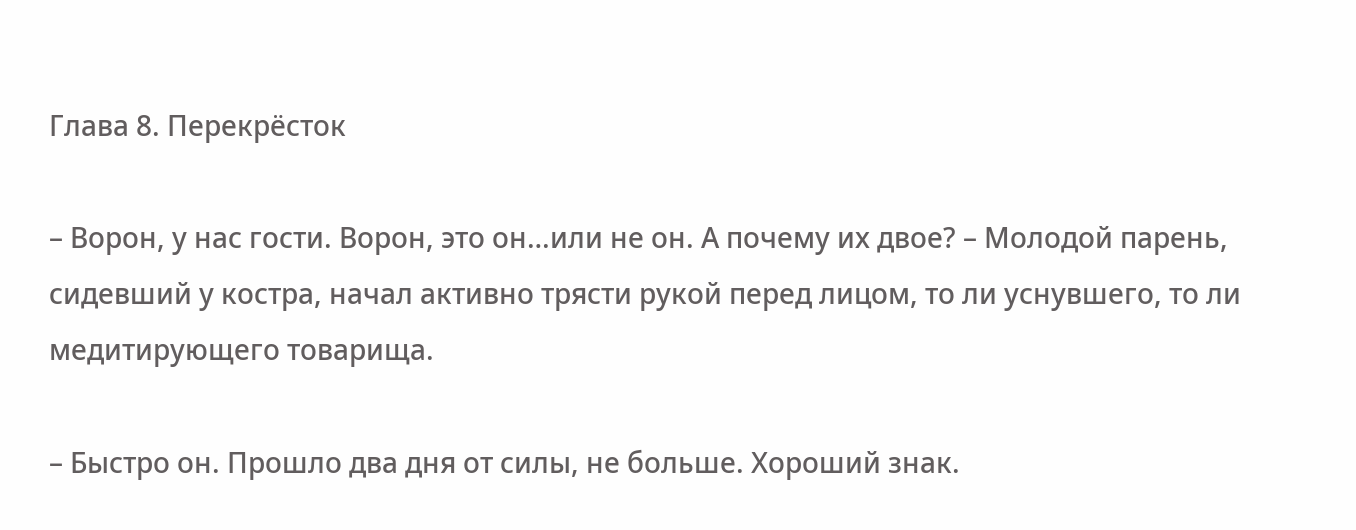Глава 8. Перекрёсток

– Ворон, у нас гости. Ворон, это он…или не он. А почему их двое? – Молодой парень, сидевший у костра, начал активно трясти рукой перед лицом, то ли уснувшего, то ли медитирующего товарища.

– Быстро он. Прошло два дня от силы, не больше. Хороший знак.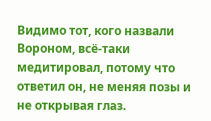Видимо тот, кого назвали Вороном, всё-таки медитировал, потому что ответил он, не меняя позы и не открывая глаз.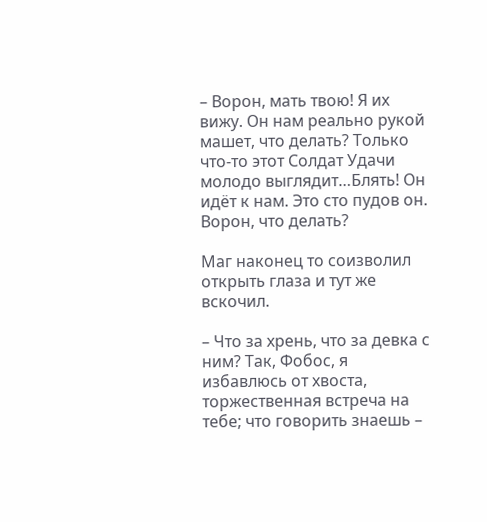– Ворон, мать твою! Я их вижу. Он нам реально рукой машет, что делать? Только что-то этот Солдат Удачи молодо выглядит…Блять! Он идёт к нам. Это сто пудов он. Ворон, что делать?

Маг наконец то соизволил открыть глаза и тут же вскочил.

– Что за хрень, что за девка с ним? Так, Фобос, я избавлюсь от хвоста, торжественная встреча на тебе; что говорить знаешь –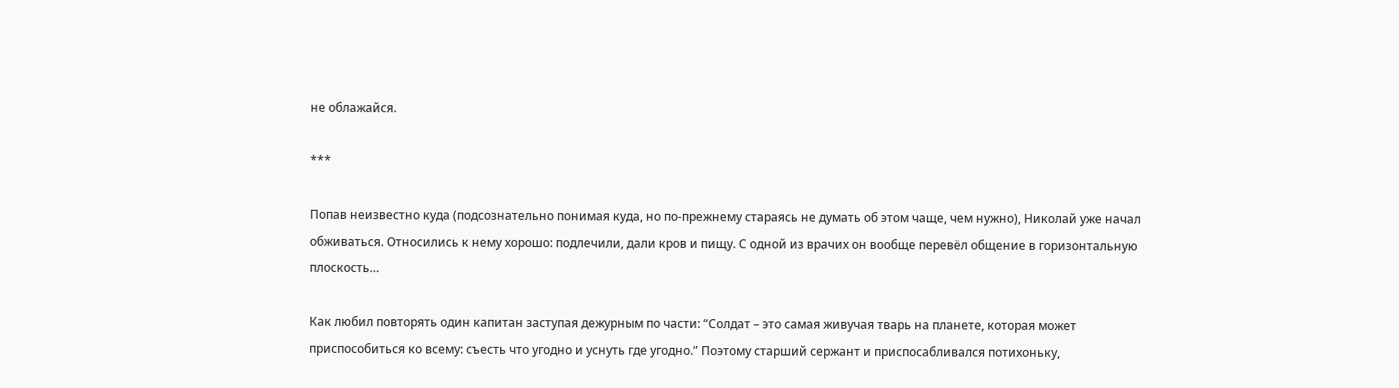не облажайся.

***

Попав неизвестно куда (подсознательно понимая куда, но по-прежнему стараясь не думать об этом чаще, чем нужно), Николай уже начал обживаться. Относились к нему хорошо: подлечили, дали кров и пищу. С одной из врачих он вообще перевёл общение в горизонтальную плоскость…

Как любил повторять один капитан заступая дежурным по части: “Солдат – это самая живучая тварь на планете, которая может приспособиться ко всему: съесть что угодно и уснуть где угодно.” Поэтому старший сержант и приспосабливался потихоньку,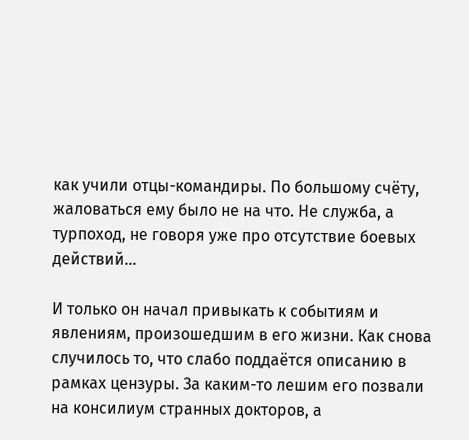как учили отцы-командиры. По большому счёту, жаловаться ему было не на что. Не служба, а турпоход, не говоря уже про отсутствие боевых действий…

И только он начал привыкать к событиям и явлениям, произошедшим в его жизни. Как снова случилось то, что слабо поддаётся описанию в рамках цензуры. За каким-то лешим его позвали на консилиум странных докторов, а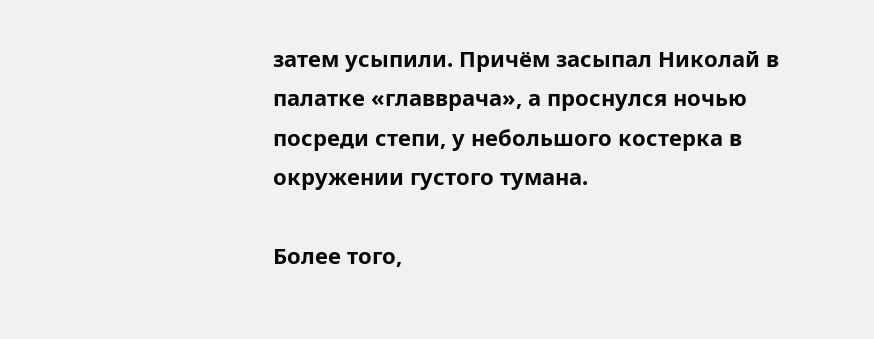затем усыпили. Причём засыпал Николай в палатке «главврача», а проснулся ночью посреди степи, у небольшого костерка в окружении густого тумана.

Более того,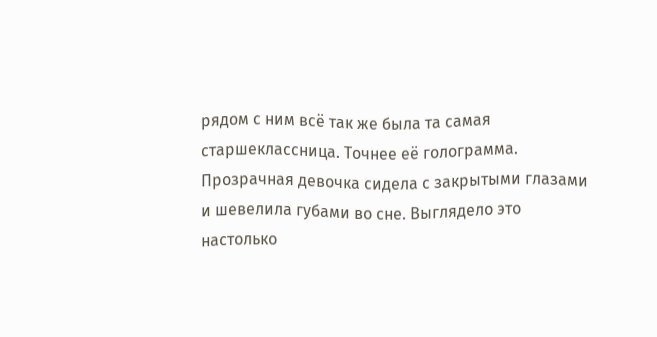рядом с ним всё так же была та самая старшеклассница. Точнее её голограмма. Прозрачная девочка сидела с закрытыми глазами и шевелила губами во сне. Выглядело это настолько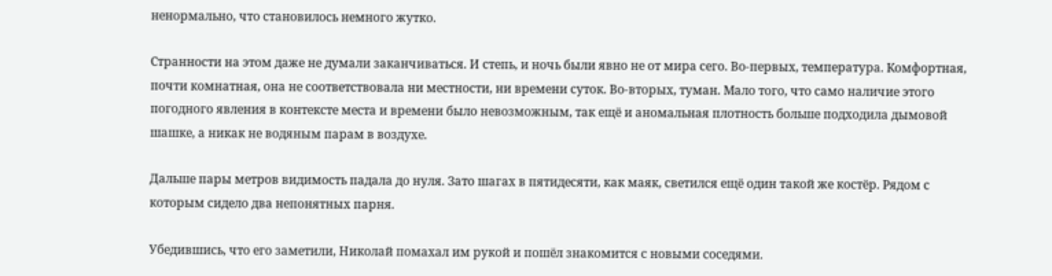ненормально, что становилось немного жутко.

Странности на этом даже не думали заканчиваться. И степь, и ночь были явно не от мира сего. Во-первых, температура. Комфортная, почти комнатная, она не соответствовала ни местности, ни времени суток. Во-вторых, туман. Мало того, что само наличие этого погодного явления в контексте места и времени было невозможным, так ещё и аномальная плотность больше подходила дымовой шашке, а никак не водяным парам в воздухе.

Дальше пары метров видимость падала до нуля. Зато шагах в пятидесяти, как маяк, светился ещё один такой же костёр. Рядом с которым сидело два непонятных парня.

Убедившись, что его заметили, Николай помахал им рукой и пошёл знакомится с новыми соседями.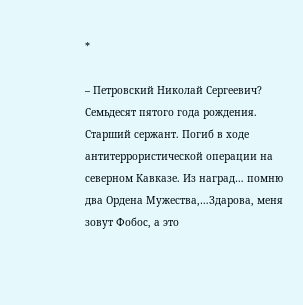*

– Петровский Николай Сергеевич? Семьдесят пятого года рождения. Старший сержант. Погиб в ходе антитеррористической операции на северном Кавказе. Из наград… помню два Ордена Мужества,…Здарова, меня зовут Фобос, а это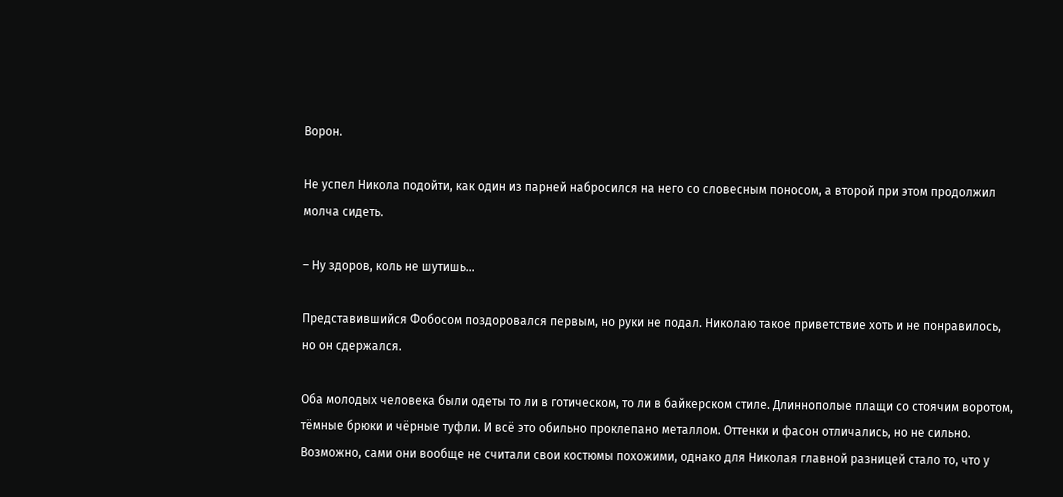Ворон.

Не успел Никола подойти, как один из парней набросился на него со словесным поносом, а второй при этом продолжил молча сидеть.

– Ну здоров, коль не шутишь…

Представившийся Фобосом поздоровался первым, но руки не подал. Николаю такое приветствие хоть и не понравилось, но он сдержался.

Оба молодых человека были одеты то ли в готическом, то ли в байкерском стиле. Длиннополые плащи со стоячим воротом, тёмные брюки и чёрные туфли. И всё это обильно проклепано металлом. Оттенки и фасон отличались, но не сильно. Возможно, сами они вообще не считали свои костюмы похожими, однако для Николая главной разницей стало то, что у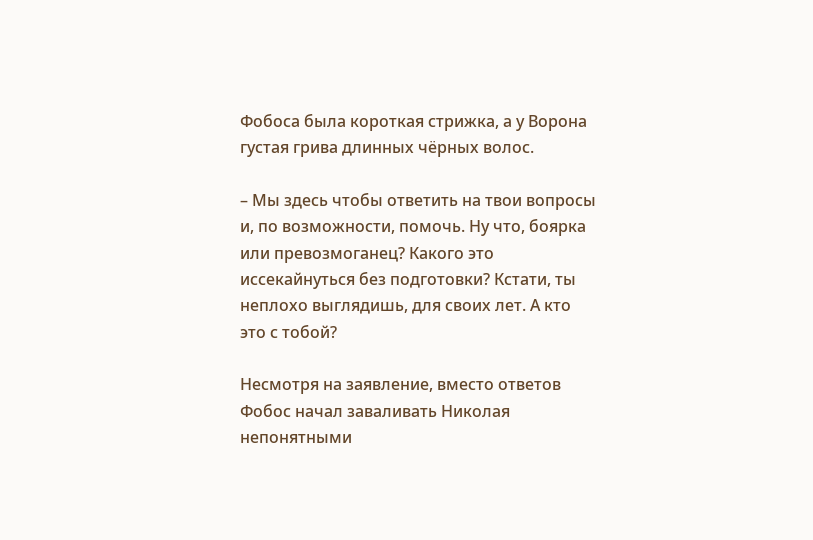Фобоса была короткая стрижка, а у Ворона густая грива длинных чёрных волос.

– Мы здесь чтобы ответить на твои вопросы и, по возможности, помочь. Ну что, боярка или превозмоганец? Какого это иссекайнуться без подготовки? Кстати, ты неплохо выглядишь, для своих лет. А кто это с тобой?

Несмотря на заявление, вместо ответов Фобос начал заваливать Николая непонятными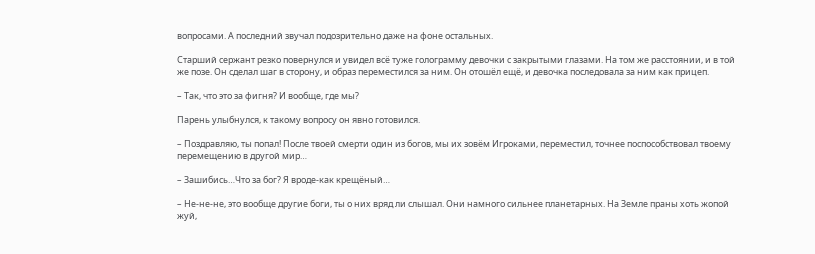вопросами. А последний звучал подозрительно даже на фоне остальных.

Старший сержант резко повернулся и увидел всё туже голограмму девочки с закрытыми глазами. На том же расстоянии, и в той же позе. Он сделал шаг в сторону, и образ переместился за ним. Он отошёл ещё, и девочка последовала за ним как прицеп.

– Так, что это за фигня? И вообще, где мы?

Парень улыбнулся, к такому вопросу он явно готовился.

– Поздравляю, ты попал! После твоей смерти один из богов, мы их зовём Игроками, переместил, точнее поспособствовал твоему перемещению в другой мир…

– Зашибись…Что за бог? Я вроде-как крещёный…

– Не-не-не, это вообще другие боги, ты о них вряд ли слышал. Они намного сильнее планетарных. На Земле праны хоть жопой жуй,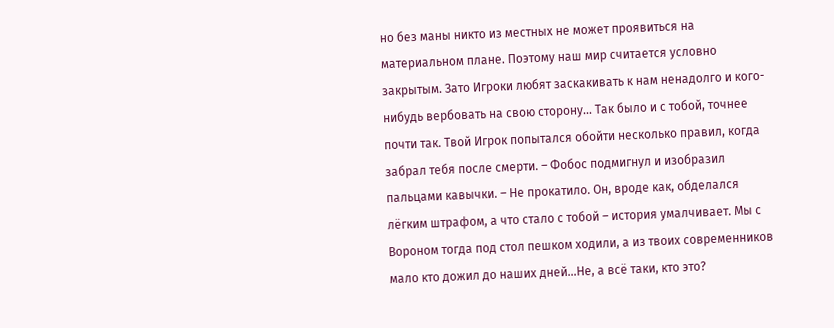но без маны никто из местных не может проявиться на материальном плане. Поэтому наш мир считается условно закрытым. Зато Игроки любят заскакивать к нам ненадолго и кого-нибудь вербовать на свою сторону… Так было и с тобой, точнее почти так. Твой Игрок попытался обойти несколько правил, когда забрал тебя после смерти. – Фобос подмигнул и изобразил пальцами кавычки. – Не прокатило. Он, вроде как, обделался лёгким штрафом, а что стало с тобой – история умалчивает. Мы с Вороном тогда под стол пешком ходили, а из твоих современников мало кто дожил до наших дней…Не, а всё таки, кто это?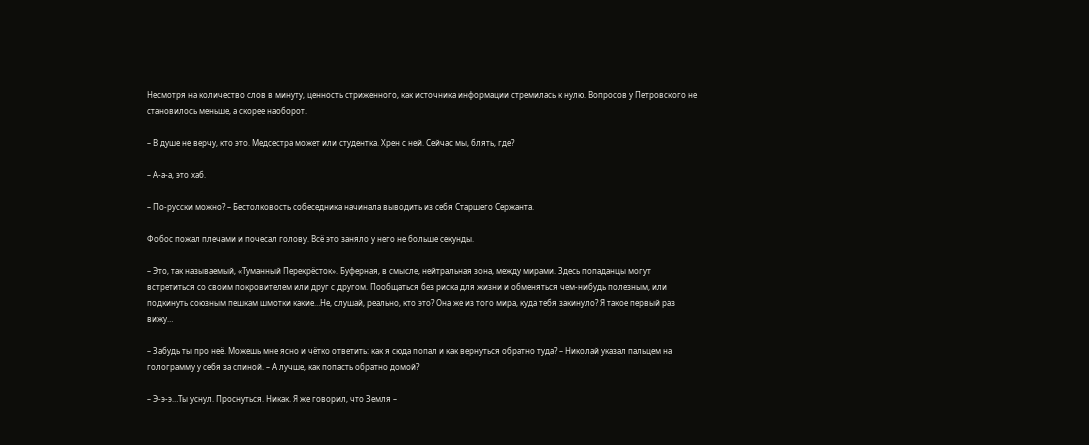Несмотря на количество слов в минуту, ценность стриженного, как источника информации стремилась к нулю. Вопросов у Петровского не становилось меньше, а скорее наоборот.

– В душе не верчу, кто это. Медсестра может или студентка. Хрен с ней. Сейчас мы, блять, где?

– А-а-а, это хаб.

– По-русски можно? – Бестолковость собеседника начинала выводить из себя Старшего Сержанта.

Фобос пожал плечами и почесал голову. Всё это заняло у него не больше секунды.

– Это, так называемый, «Туманный Перекрёсток». Буферная, в смысле, нейтральная зона, между мирами. Здесь попаданцы могут встретиться со своим покровителем или друг с другом. Пообщаться без риска для жизни и обменяться чем-нибудь полезным, или подкинуть союзным пешкам шмотки какие…Не, слушай, реально, кто это? Она же из того мира, куда тебя закинуло? Я такое первый раз вижу…

– Забудь ты про неё. Можешь мне ясно и чётко ответить: как я сюда попал и как вернуться обратно туда? – Николай указал пальцем на голограмму у себя за спиной. – А лучше, как попасть обратно домой?

– Э-э-э…Ты уснул. Проснуться. Никак. Я же говорил, что Земля –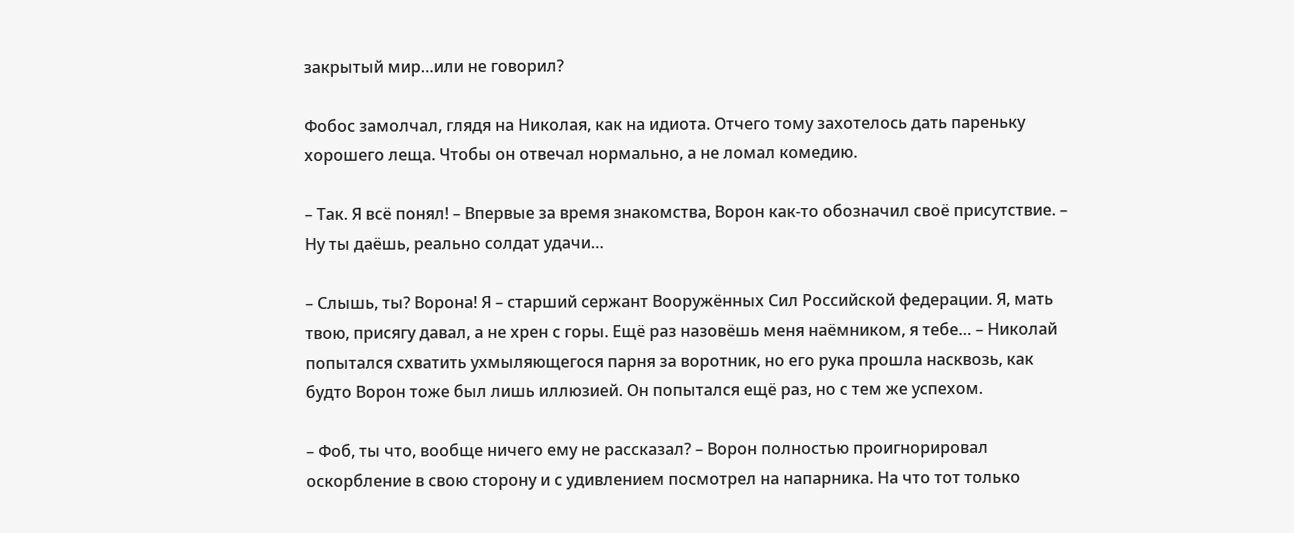закрытый мир…или не говорил?

Фобос замолчал, глядя на Николая, как на идиота. Отчего тому захотелось дать пареньку хорошего леща. Чтобы он отвечал нормально, а не ломал комедию.

– Так. Я всё понял! – Впервые за время знакомства, Ворон как-то обозначил своё присутствие. – Ну ты даёшь, реально солдат удачи…

– Слышь, ты? Ворона! Я – старший сержант Вооружённых Сил Российской федерации. Я, мать твою, присягу давал, а не хрен с горы. Ещё раз назовёшь меня наёмником, я тебе… – Николай попытался схватить ухмыляющегося парня за воротник, но его рука прошла насквозь, как будто Ворон тоже был лишь иллюзией. Он попытался ещё раз, но с тем же успехом.

– Фоб, ты что, вообще ничего ему не рассказал? – Ворон полностью проигнорировал оскорбление в свою сторону и с удивлением посмотрел на напарника. На что тот только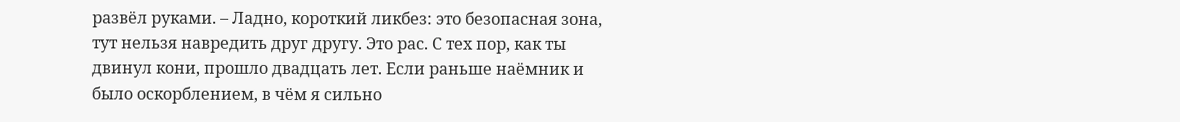развёл руками. – Ладно, короткий ликбез: это безопасная зона, тут нельзя навредить друг другу. Это рас. С тех пор, как ты двинул кони, прошло двадцать лет. Если раньше наёмник и было оскорблением, в чём я сильно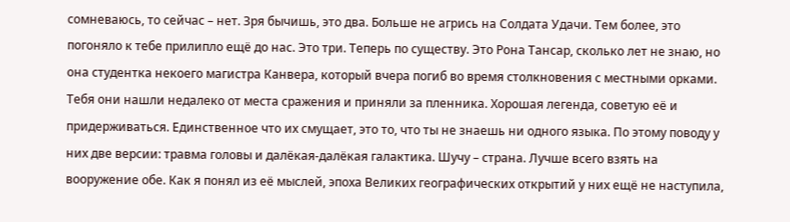сомневаюсь, то сейчас – нет. Зря бычишь, это два. Больше не агрись на Солдата Удачи. Тем более, это погоняло к тебе прилипло ещё до нас. Это три. Теперь по существу. Это Рона Тансар, сколько лет не знаю, но она студентка некоего магистра Канвера, который вчера погиб во время столкновения с местными орками. Тебя они нашли недалеко от места сражения и приняли за пленника. Хорошая легенда, советую её и придерживаться. Единственное что их смущает, это то, что ты не знаешь ни одного языка. По этому поводу у них две версии: травма головы и далёкая-далёкая галактика. Шучу – страна. Лучше всего взять на вооружение обе. Как я понял из её мыслей, эпоха Великих географических открытий у них ещё не наступила,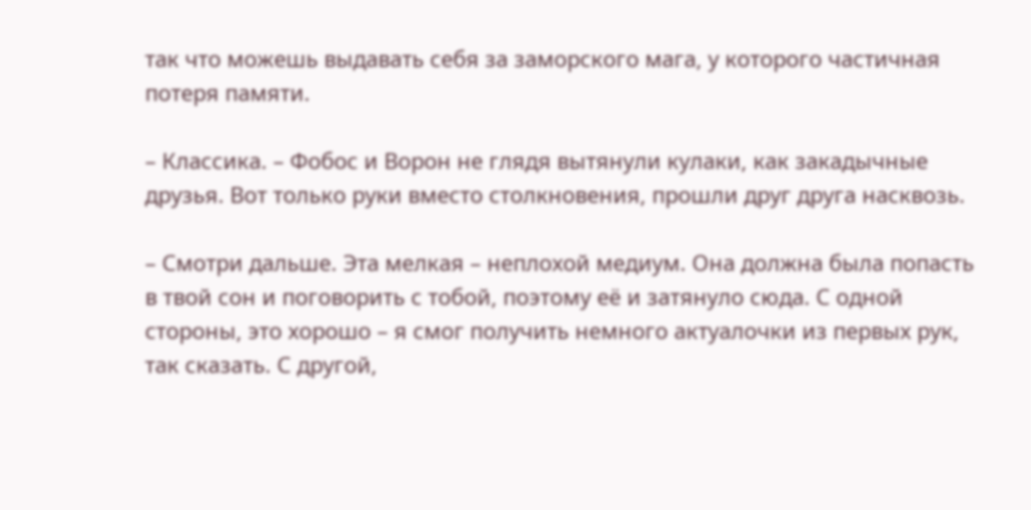так что можешь выдавать себя за заморского мага, у которого частичная потеря памяти.

– Классика. – Фобос и Ворон не глядя вытянули кулаки, как закадычные друзья. Вот только руки вместо столкновения, прошли друг друга насквозь.

– Смотри дальше. Эта мелкая – неплохой медиум. Она должна была попасть в твой сон и поговорить с тобой, поэтому её и затянуло сюда. С одной стороны, это хорошо – я смог получить немного актуалочки из первых рук, так сказать. С другой,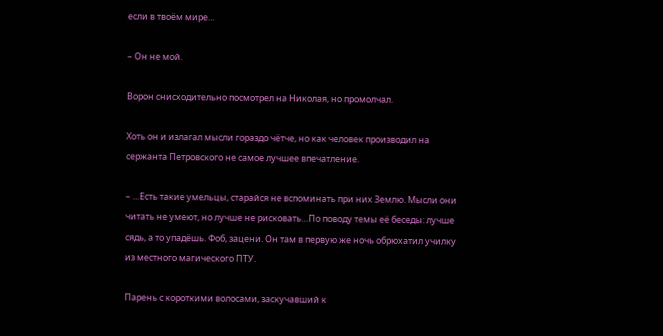если в твоём мире…

– Он не мой.

Ворон снисходительно посмотрел на Николая, но промолчал.

Хоть он и излагал мысли гораздо чётче, но как человек производил на сержанта Петровского не самое лучшее впечатление.

– …Есть такие умельцы, старайся не вспоминать при них Землю. Мысли они читать не умеют, но лучше не рисковать…По поводу темы её беседы: лучше сядь, а то упадёшь. Фоб, зацени. Он там в первую же ночь обрюхатил училку из местного магического ПТУ.

Парень с короткими волосами, заскучавший к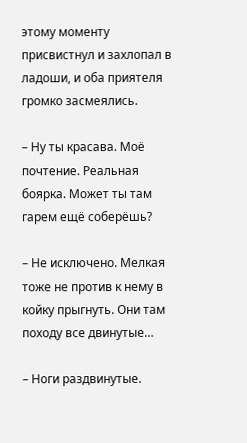этому моменту присвистнул и захлопал в ладоши, и оба приятеля громко засмеялись.

– Ну ты красава. Моё почтение. Реальная боярка. Может ты там гарем ещё соберёшь?

– Не исключено. Мелкая тоже не против к нему в койку прыгнуть. Они там походу все двинутые…

– Ноги раздвинутые.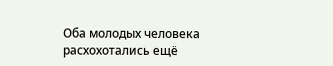Оба молодых человека расхохотались ещё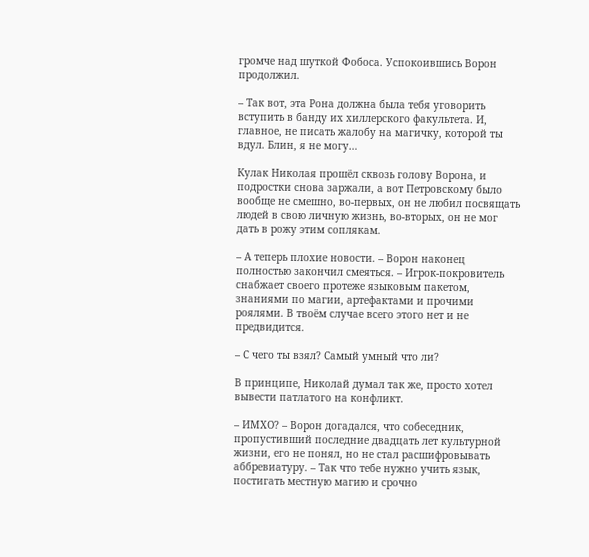громче над шуткой Фобоса. Успокоившись Ворон продолжил.

– Так вот, эта Рона должна была тебя уговорить вступить в банду их хиллерского факультета. И, главное, не писать жалобу на магичку, которой ты вдул. Блин, я не могу…

Кулак Николая прошёл сквозь голову Ворона, и подростки снова заржали, а вот Петровскому было вообще не смешно, во-первых, он не любил посвящать людей в свою личную жизнь, во-вторых, он не мог дать в рожу этим соплякам.

– А теперь плохие новости. – Ворон наконец полностью закончил смеяться. – Игрок-покровитель снабжает своего протеже языковым пакетом, знаниями по магии, артефактами и прочими роялями. В твоём случае всего этого нет и не предвидится.

– С чего ты взял? Самый умный что ли?

В принципе, Николай думал так же, просто хотел вывести патлатого на конфликт.

– ИМХО? – Ворон догадался, что собеседник, пропустивший последние двадцать лет культурной жизни, его не понял, но не стал расшифровывать аббревиатуру. – Так что тебе нужно учить язык, постигать местную магию и срочно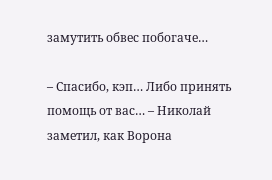замутить обвес побогаче…

– Спасибо, кэп… Либо принять помощь от вас… – Николай заметил, как Ворона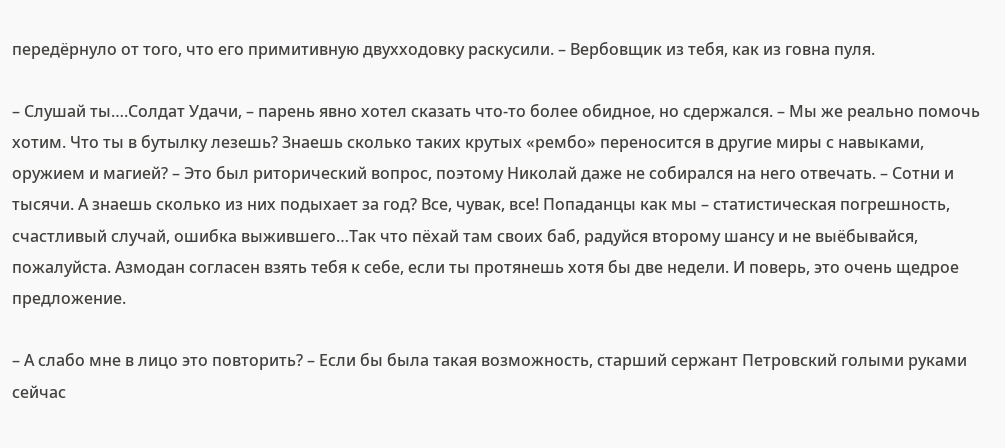передёрнуло от того, что его примитивную двухходовку раскусили. – Вербовщик из тебя, как из говна пуля.

– Слушай ты….Солдат Удачи, – парень явно хотел сказать что-то более обидное, но сдержался. – Мы же реально помочь хотим. Что ты в бутылку лезешь? Знаешь сколько таких крутых «рембо» переносится в другие миры с навыками, оружием и магией? – Это был риторический вопрос, поэтому Николай даже не собирался на него отвечать. – Сотни и тысячи. А знаешь сколько из них подыхает за год? Все, чувак, все! Попаданцы как мы – статистическая погрешность, счастливый случай, ошибка выжившего…Так что пёхай там своих баб, радуйся второму шансу и не выёбывайся, пожалуйста. Азмодан согласен взять тебя к себе, если ты протянешь хотя бы две недели. И поверь, это очень щедрое предложение.

– А слабо мне в лицо это повторить? – Если бы была такая возможность, старший сержант Петровский голыми руками сейчас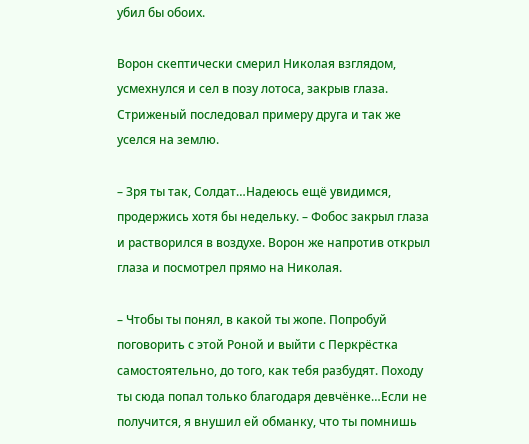убил бы обоих.

Ворон скептически смерил Николая взглядом, усмехнулся и сел в позу лотоса, закрыв глаза. Стриженый последовал примеру друга и так же уселся на землю.

– Зря ты так, Солдат…Надеюсь ещё увидимся, продержись хотя бы недельку. – Фобос закрыл глаза и растворился в воздухе. Ворон же напротив открыл глаза и посмотрел прямо на Николая.

– Чтобы ты понял, в какой ты жопе. Попробуй поговорить с этой Роной и выйти с Перкрёстка самостоятельно, до того, как тебя разбудят. Походу ты сюда попал только благодаря девчёнке…Если не получится, я внушил ей обманку, что ты помнишь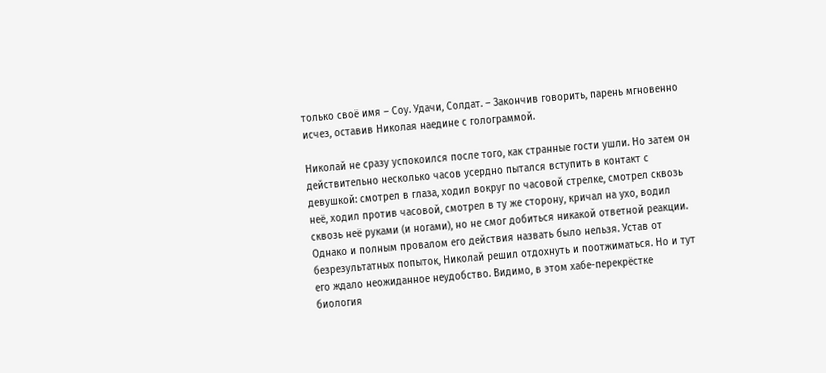только своё имя – Соу. Удачи, Солдат. – Закончив говорить, парень мгновенно исчез, оставив Николая наедине с голограммой.

Николай не сразу успокоился после того, как странные гости ушли. Но затем он действительно несколько часов усердно пытался вступить в контакт с девушкой: смотрел в глаза, ходил вокруг по часовой стрелке, смотрел сквозь неё, ходил против часовой, смотрел в ту же сторону, кричал на ухо, водил сквозь неё руками (и ногами), но не смог добиться никакой ответной реакции. Однако и полным провалом его действия назвать было нельзя. Устав от безрезультатных попыток, Николай решил отдохнуть и поотжиматься. Но и тут его ждало неожиданное неудобство. Видимо, в этом хабе-перекрёстке биология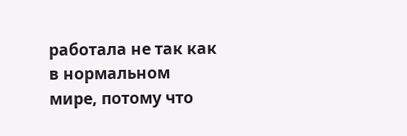работала не так как в нормальном мире, потому что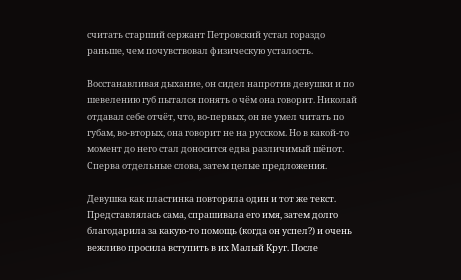считать старший сержант Петровский устал гораздо раньше, чем почувствовал физическую усталость.

Восстанавливая дыхание, он сидел напротив девушки и по шевелению губ пытался понять о чём она говорит. Николай отдавал себе отчёт, что, во-первых, он не умел читать по губам, во-вторых, она говорит не на русском. Но в какой-то момент до него стал доносится едва различимый шёпот. Сперва отдельные слова, затем целые предложения.

Девушка как пластинка повторяла один и тот же текст. Представлялась сама, спрашивала его имя, затем долго благодарила за какую-то помощь (когда он успел?) и очень вежливо просила вступить в их Малый Круг. После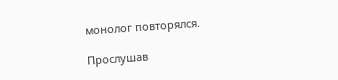монолог повторялся.

Прослушав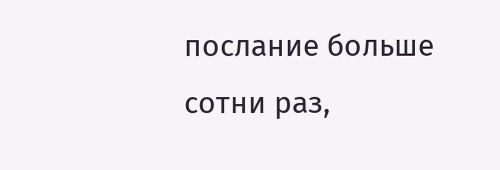послание больше сотни раз,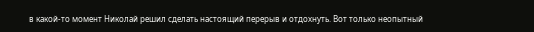в какой-то момент Николай решил сделать настоящий перерыв и отдохнуть. Вот только неопытный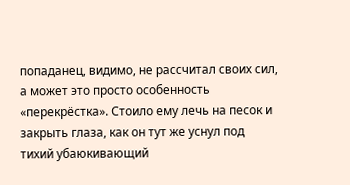попаданец, видимо, не рассчитал своих сил, а может это просто особенность «перекрёстка». Стоило ему лечь на песок и закрыть глаза, как он тут же уснул под тихий убаюкивающий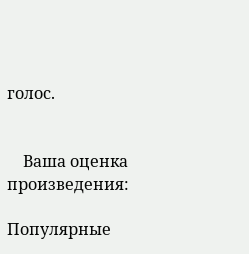голос.


    Ваша оценка произведения:

Популярные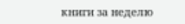книги за неделю